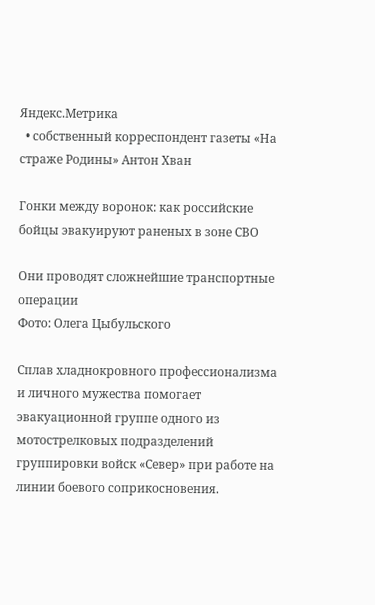Яндекс.Метрика
  • собственный корреспондент газеты «На страже Родины» Антон Хван

Гонки между воронок: как российские бойцы эвакуируют раненых в зоне СВО

Они проводят сложнейшие транспортные операции
Фото: Олега Цыбульского

Сплав хладнокровного профессионализма и личного мужества помогает эвакуационной группе одного из мотострелковых подразделений группировки войск «Север» при работе на линии боевого соприкосновения.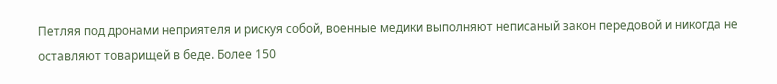Петляя под дронами неприятеля и рискуя собой, военные медики выполняют неписаный закон передовой и никогда не оставляют товарищей в беде. Более 150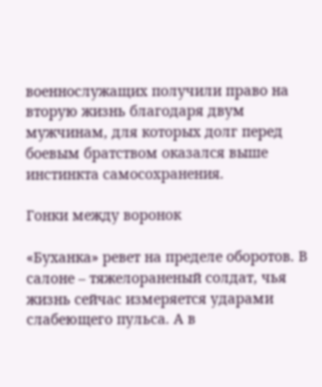военнослужащих получили право на вторую жизнь благодаря двум мужчинам, для которых долг перед боевым братством оказался выше инстинкта самосохранения.

Гонки между воронок

«Буханка» ревет на пределе оборотов. В салоне – тяжелораненый солдат, чья жизнь сейчас измеряется ударами слабеющего пульса. А в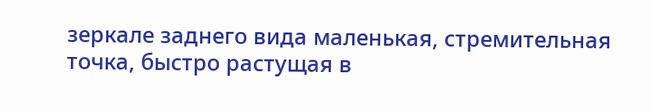зеркале заднего вида маленькая, стремительная точка, быстро растущая в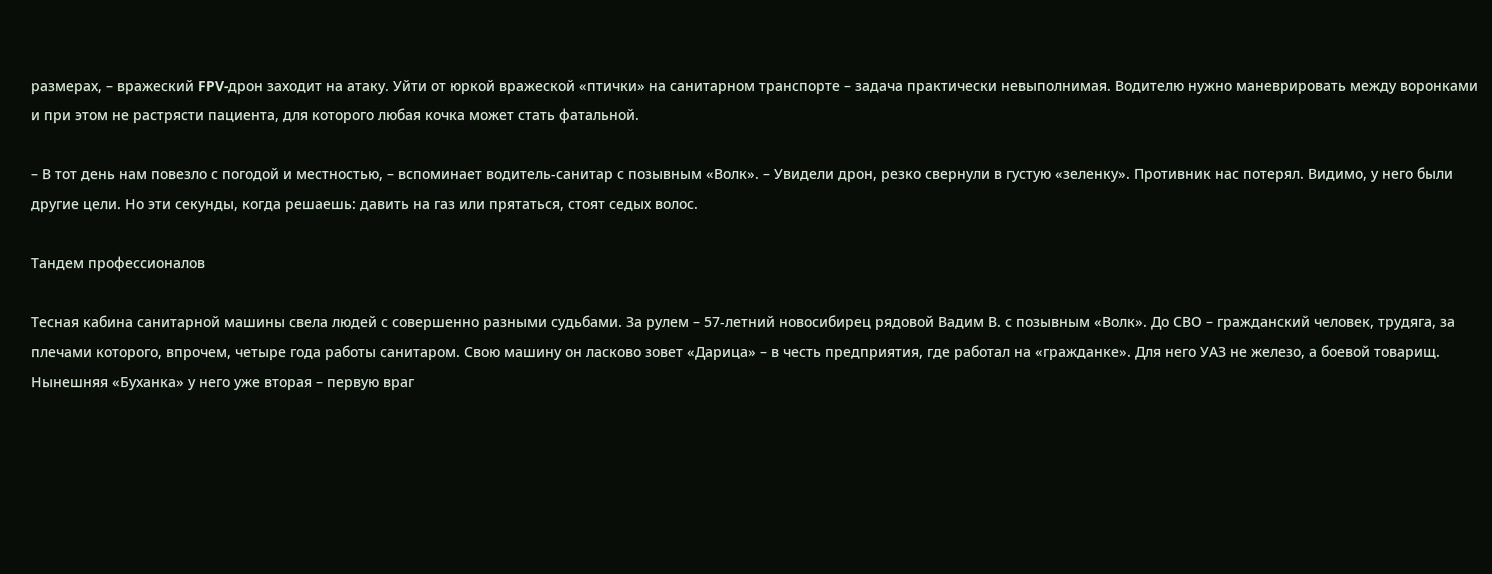размерах, – вражеский FPV-дрон заходит на атаку. Уйти от юркой вражеской «птички» на санитарном транспорте – задача практически невыполнимая. Водителю нужно маневрировать между воронками и при этом не растрясти пациента, для которого любая кочка может стать фатальной.

– В тот день нам повезло с погодой и местностью, – вспоминает водитель-санитар с позывным «Волк». – Увидели дрон, резко свернули в густую «зеленку». Противник нас потерял. Видимо, у него были другие цели. Но эти секунды, когда решаешь: давить на газ или прятаться, стоят седых волос.

Тандем профессионалов

Тесная кабина санитарной машины свела людей с совершенно разными судьбами. За рулем – 57-летний новосибирец рядовой Вадим В. с позывным «Волк». До СВО – гражданский человек, трудяга, за плечами которого, впрочем, четыре года работы санитаром. Свою машину он ласково зовет «Дарица» – в честь предприятия, где работал на «гражданке». Для него УАЗ не железо, а боевой товарищ. Нынешняя «Буханка» у него уже вторая – первую враг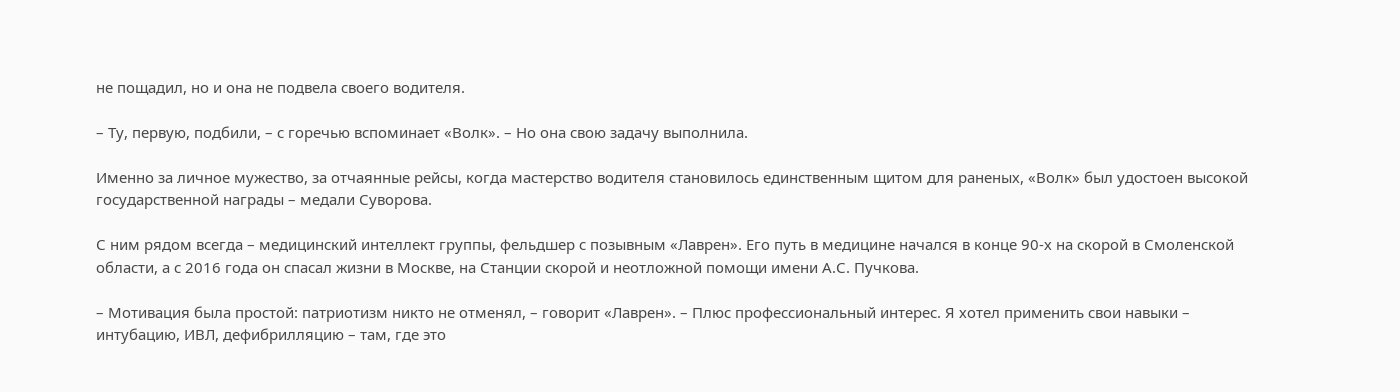не пощадил, но и она не подвела своего водителя.

– Ту, первую, подбили, – с горечью вспоминает «Волк». – Но она свою задачу выполнила.

Именно за личное мужество, за отчаянные рейсы, когда мастерство водителя становилось единственным щитом для раненых, «Волк» был удостоен высокой государственной награды – медали Суворова.

С ним рядом всегда – медицинский интеллект группы, фельдшер с позывным «Лаврен». Его путь в медицине начался в конце 90-х на скорой в Смоленской области, а с 2016 года он спасал жизни в Москве, на Станции скорой и неотложной помощи имени А.С. Пучкова.

– Мотивация была простой: патриотизм никто не отменял, – говорит «Лаврен». – Плюс профессиональный интерес. Я хотел применить свои навыки – интубацию, ИВЛ, дефибрилляцию – там, где это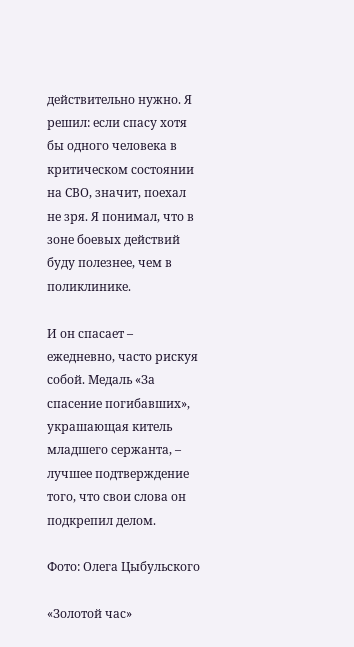действительно нужно. Я решил: если спасу хотя бы одного человека в критическом состоянии на СВО, значит, поехал не зря. Я понимал, что в зоне боевых действий буду полезнее, чем в поликлинике.

И он спасает – ежедневно, часто рискуя собой. Медаль «За спасение погибавших», украшающая китель младшего сержанта, – лучшее подтверждение того, что свои слова он подкрепил делом.

Фото: Олега Цыбульского

«Золотой час»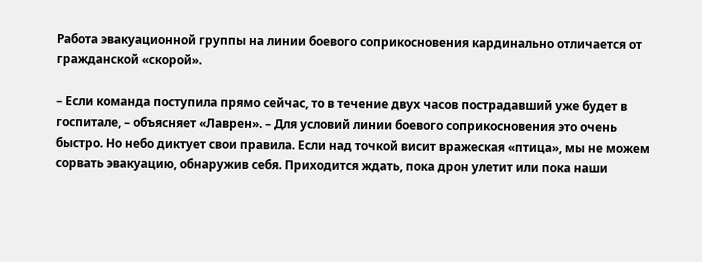Работа эвакуационной группы на линии боевого соприкосновения кардинально отличается от гражданской «скорой».

– Если команда поступила прямо сейчас, то в течение двух часов пострадавший уже будет в госпитале, – объясняет «Лаврен». – Для условий линии боевого соприкосновения это очень быстро. Но небо диктует свои правила. Если над точкой висит вражеская «птица», мы не можем сорвать эвакуацию, обнаружив себя. Приходится ждать, пока дрон улетит или пока наши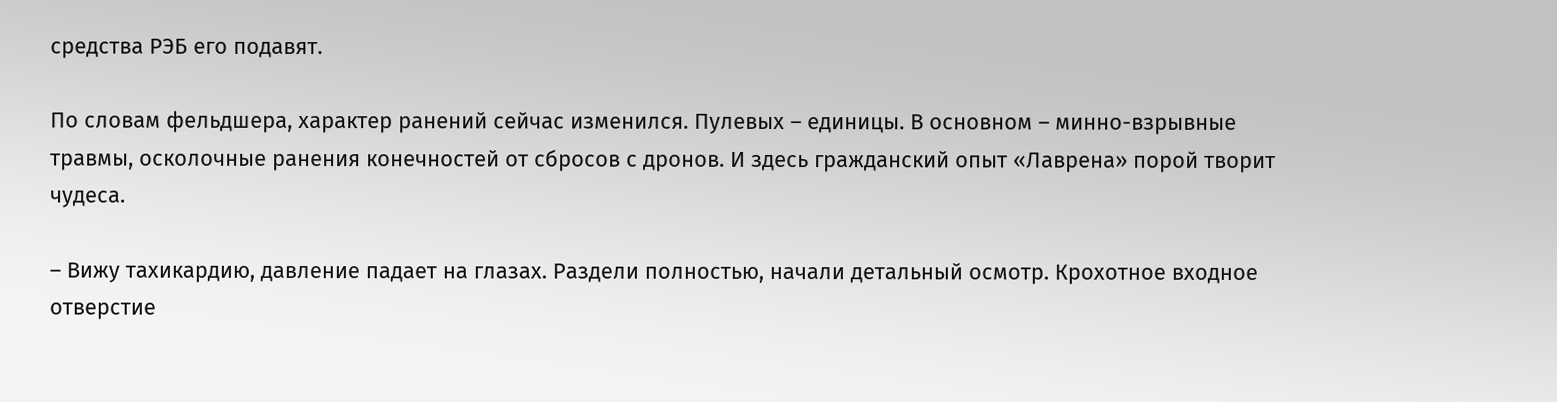средства РЭБ его подавят.

По словам фельдшера, характер ранений сейчас изменился. Пулевых – единицы. В основном – минно-взрывные травмы, осколочные ранения конечностей от сбросов с дронов. И здесь гражданский опыт «Лаврена» порой творит чудеса.

– Вижу тахикардию, давление падает на глазах. Раздели полностью, начали детальный осмотр. Крохотное входное отверстие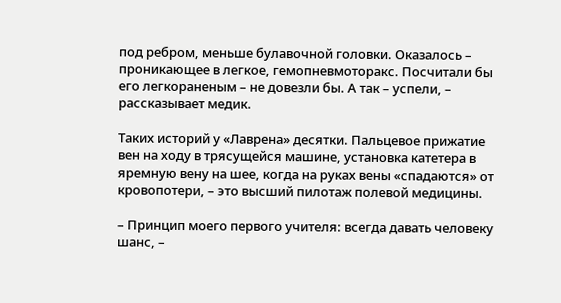под ребром, меньше булавочной головки. Оказалось – проникающее в легкое, гемопневмоторакс. Посчитали бы его легкораненым – не довезли бы. А так – успели, – рассказывает медик.

Таких историй у «Лаврена» десятки. Пальцевое прижатие вен на ходу в трясущейся машине, установка катетера в яремную вену на шее, когда на руках вены «спадаются» от кровопотери, – это высший пилотаж полевой медицины.

– Принцип моего первого учителя: всегда давать человеку шанс, –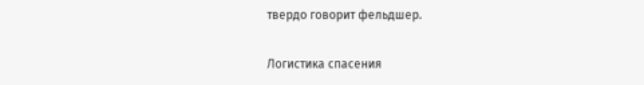твердо говорит фельдшер.

Логистика спасения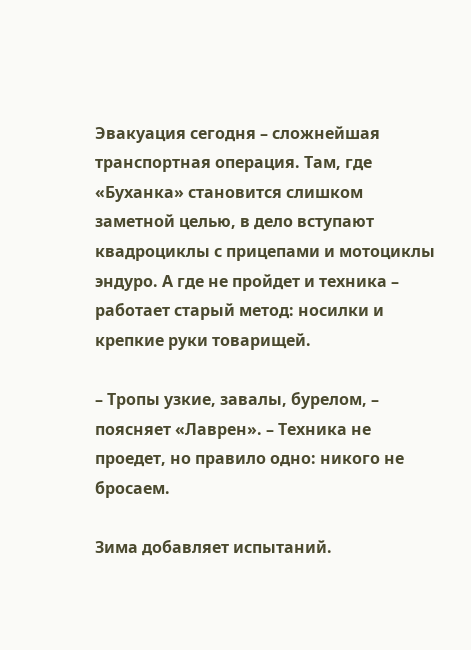Эвакуация сегодня – сложнейшая транспортная операция. Там, где «Буханка» становится слишком заметной целью, в дело вступают квадроциклы с прицепами и мотоциклы эндуро. А где не пройдет и техника – работает старый метод: носилки и крепкие руки товарищей.

– Тропы узкие, завалы, бурелом, – поясняет «Лаврен». – Техника не проедет, но правило одно: никого не бросаем.

Зима добавляет испытаний.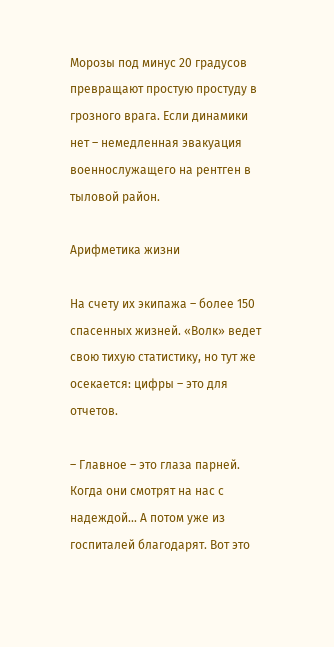Морозы под минус 20 градусов превращают простую простуду в грозного врага. Если динамики нет – немедленная эвакуация военнослужащего на рентген в тыловой район.

Арифметика жизни

На счету их экипажа – более 150 спасенных жизней. «Волк» ведет свою тихую статистику, но тут же осекается: цифры – это для отчетов.

– Главное – это глаза парней. Когда они смотрят на нас с надеждой... А потом уже из госпиталей благодарят. Вот это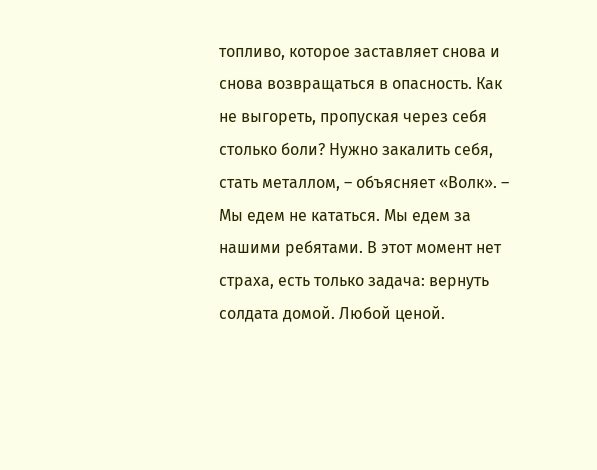топливо, которое заставляет снова и снова возвращаться в опасность. Как не выгореть, пропуская через себя столько боли? Нужно закалить себя, стать металлом, – объясняет «Волк». – Мы едем не кататься. Мы едем за нашими ребятами. В этот момент нет страха, есть только задача: вернуть солдата домой. Любой ценой.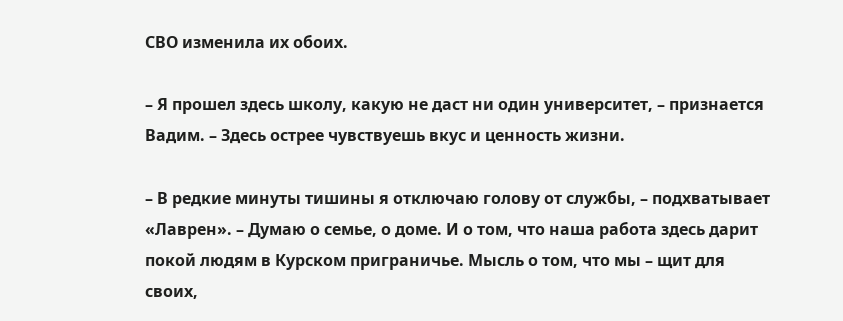СВО изменила их обоих.

– Я прошел здесь школу, какую не даст ни один университет, – признается Вадим. – Здесь острее чувствуешь вкус и ценность жизни.

– В редкие минуты тишины я отключаю голову от службы, – подхватывает «Лаврен». – Думаю о семье, о доме. И о том, что наша работа здесь дарит покой людям в Курском приграничье. Мысль о том, что мы – щит для своих,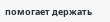помогает держать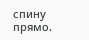спину прямо.